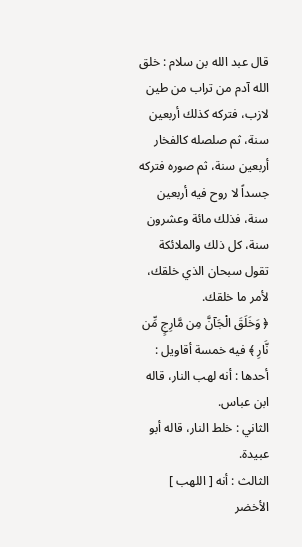قال عبد الله بن سلام : خلق الله آدم من تراب من طين لازب، فتركه كذلك أربعين سنة، ثم صلصله كالفخار أربعين سنة، ثم صوره فتركه جسداً لا روح فيه أربعين سنة، فذلك مائة وعشرون سنة، كل ذلك والملائكة تقول سبحان الذي خلقك، لأمر ما خلقك.
﴿ وَخَلَقَ الْجَآنَّ مِن مَّارِجٍ مِّن نَّارِ ﴾ فيه خمسة أقاويل :
أحدها : أنه لهب النار، قاله ابن عباس.
الثاني : خلط النار، قاله أبو عبيدة.
الثالث : أنه [ اللهب ] الأخضر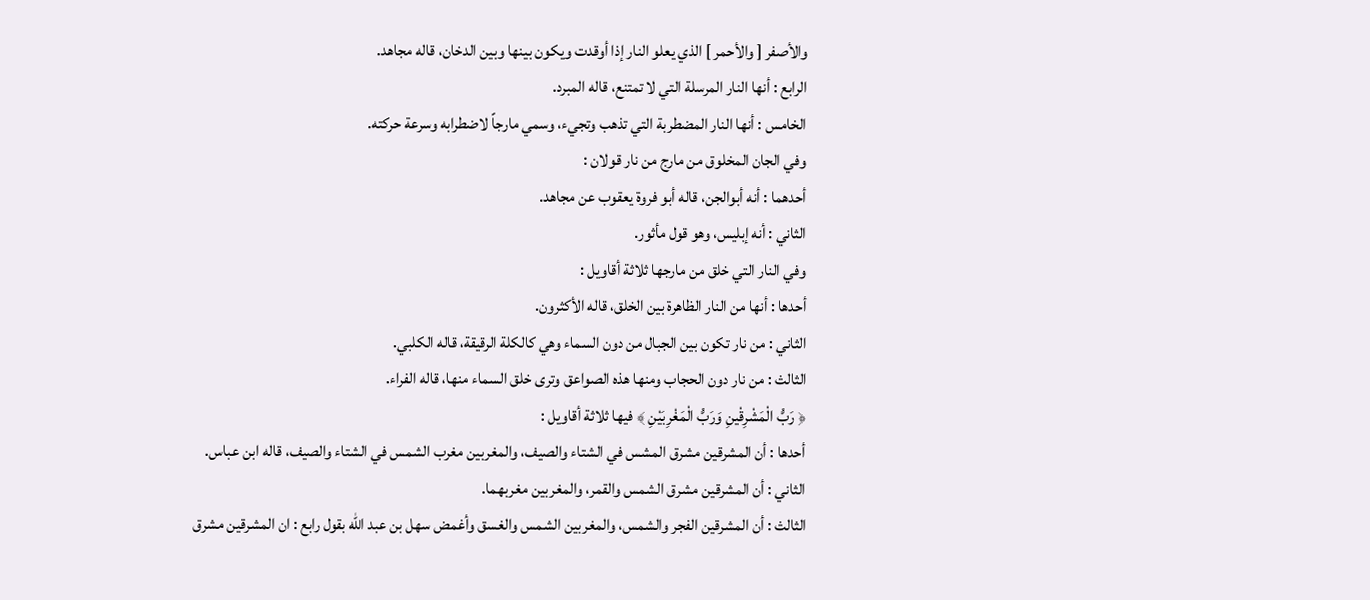والأصفر [ والأحمر ] الذي يعلو النار إذا أوقدت ويكون بينها وبين الدخان، قاله مجاهد.
الرابع : أنها النار المرسلة التي لا تمتنع، قاله المبرد.
الخامس : أنها النار المضطربة التي تذهب وتجيء، وسمي مارجاً لاضطرابه وسرعة حركته.
وفي الجان المخلوق من مارج من نار قولان :
أحدهما : أنه أبوالجن، قاله أبو فروة يعقوب عن مجاهد.
الثاني : أنه إبليس، وهو قول مأثور.
وفي النار التي خلق من مارجها ثلاثة أقاويل :
أحدها : أنها من النار الظاهرة بين الخلق، قاله الأكثرون.
الثاني : من نار تكون بين الجبال من دون السماء وهي كالكلة الرقيقة، قاله الكلبي.
الثالث : من نار دون الحجاب ومنها هذه الصواعق وترى خلق السماء منها، قاله الفراء.
﴿ رَبُّ الْمَشْرِقْينِ وَرَبُّ الْمَغْرِبَيْنِ ﴾ فيها ثلاثة أقاويل :
أحدها : أن المشرقين مشرق المشس في الشتاء والصيف، والمغربين مغرب الشمس في الشتاء والصيف، قاله ابن عباس.
الثاني : أن المشرقين مشرق الشمس والقمر، والمغربين مغربهما.
الثالث : أن المشرقين الفجر والشمس، والمغربين الشمس والغسق وأغمض سهل بن عبد الله بقول رابع : ان المشرقين مشرق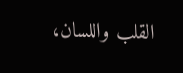القلب واللسان،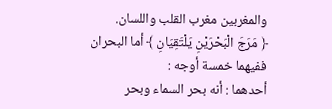والمغربين مغرب القلب واللسان.
﴿ مَرَجَ الْبَحْرَيْنِ يَلْتَقِيَانِ ﴾ أما البحران ففيهما خمسة أوجه :
أحدهما : أنه بحر السماء وبحر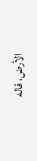الأرض، قاله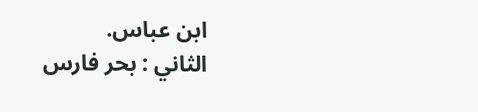ابن عباس.
الثاني : بحر فارس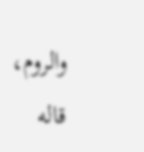والروم، قاله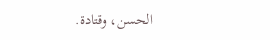الحسن، وقتادة.